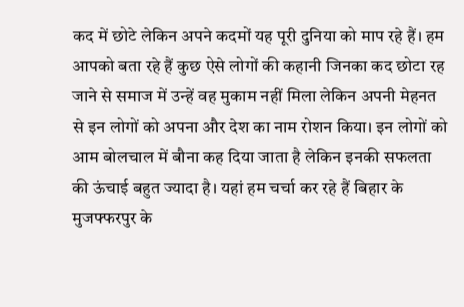कद में छोटे लेकिन अपने कदमों यह पूरी दुनिया को माप रहे हैं। हम आपको बता रहे हैं कुछ ऐसे लोगों की कहानी जिनका कद छोटा रह जाने से समाज में उन्हें वह मुकाम नहीं मिला लेकिन अपनी मेहनत से इन लोगों को अपना और देश का नाम रोशन किया। इन लोगों को आम बोलचाल में बौना कह दिया जाता है लेकिन इनकी सफलता की ऊंचाई बहुत ज्यादा है। यहां हम चर्चा कर रहे हैं बिहार के मुजफ्फरपुर के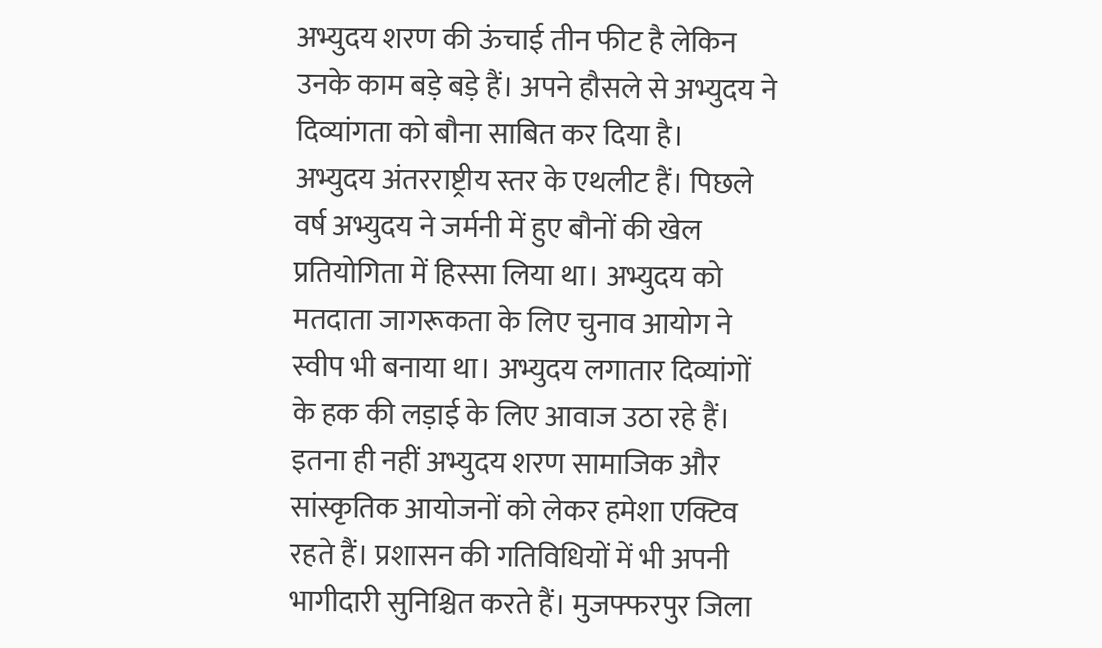अभ्युदय शरण की ऊंचाई तीन फीट है लेकिन उनके काम बड़े बड़े हैं। अपने हौसले से अभ्युदय ने दिव्यांगता को बौना साबित कर दिया है।
अभ्युदय अंतरराष्ट्रीय स्तर के एथलीट हैं। पिछले वर्ष अभ्युदय ने जर्मनी में हुए बौनों की खेल प्रतियोगिता में हिस्सा लिया था। अभ्युदय को मतदाता जागरूकता के लिए चुनाव आयोग ने स्वीप भी बनाया था। अभ्युदय लगातार दिव्यांगों के हक की लड़ाई के लिए आवाज उठा रहे हैं। इतना ही नहीं अभ्युदय शरण सामाजिक और सांस्कृतिक आयोजनों को लेकर हमेशा एक्टिव रहते हैं। प्रशासन की गतिविधियों में भी अपनी भागीदारी सुनिश्चित करते हैं। मुजफ्फरपुर जिला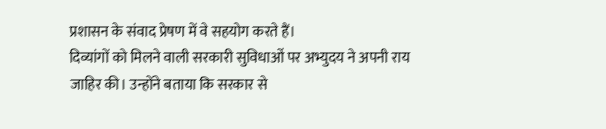प्रशासन के संवाद प्रेषण में वे सहयोग करते हैं।
दिव्यांगों को मिलने वाली सरकारी सुविधाओं पर अभ्युदय ने अपनी राय जाहिर की। उन्होंने बताया कि सरकार से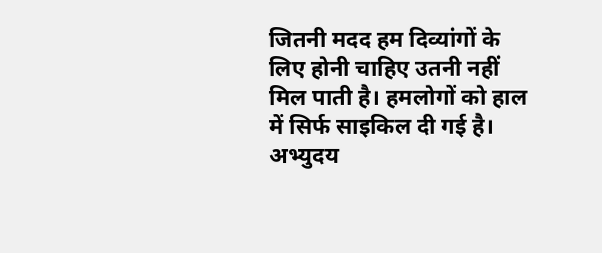जितनी मदद हम दिव्यांगों के लिए होनी चाहिए उतनी नहीं मिल पाती है। हमलोगों को हाल में सिर्फ साइकिल दी गई है। अभ्युदय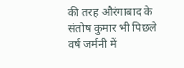की तरह औरंगाबाद के संतोष कुमार भी पिछले वर्ष जर्मनी में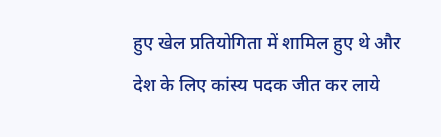हुए खेल प्रतियोगिता में शामिल हुए थे और देश के लिए कांस्य पदक जीत कर लाये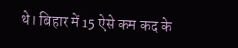थे। बिहार में 15 ऐसे कम कद के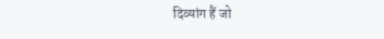दिव्यांग हैं जो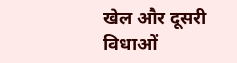खेल और दूसरी विधाओं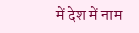में देश में नाम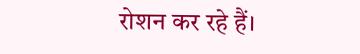रोशन कर रहे हैं।